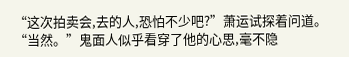“这次拍卖会,去的人,恐怕不少吧?”萧运试探着问道。
“当然。”鬼面人似乎看穿了他的心思,毫不隐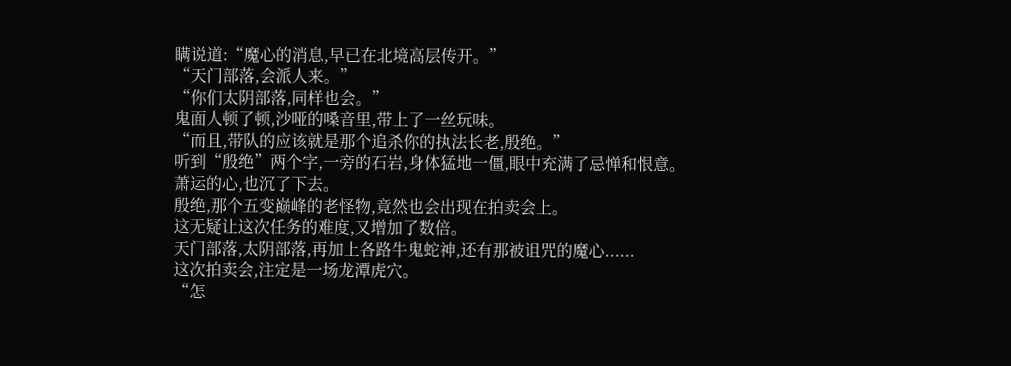瞒说道:“魔心的消息,早已在北境高层传开。”
“天门部落,会派人来。”
“你们太阴部落,同样也会。”
鬼面人顿了顿,沙哑的嗓音里,带上了一丝玩味。
“而且,带队的应该就是那个追杀你的执法长老,殷绝。”
听到“殷绝”两个字,一旁的石岩,身体猛地一僵,眼中充满了忌惮和恨意。
萧运的心,也沉了下去。
殷绝,那个五变巅峰的老怪物,竟然也会出现在拍卖会上。
这无疑让这次任务的难度,又增加了数倍。
天门部落,太阴部落,再加上各路牛鬼蛇神,还有那被诅咒的魔心......
这次拍卖会,注定是一场龙潭虎穴。
“怎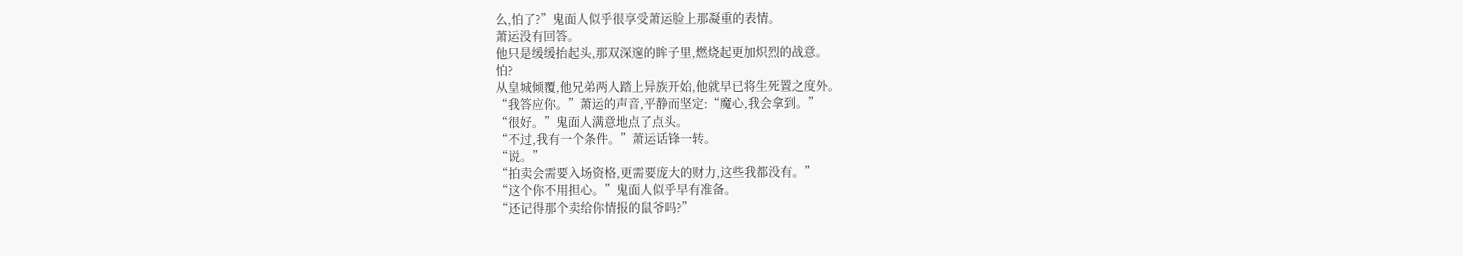么,怕了?”鬼面人似乎很享受萧运脸上那凝重的表情。
萧运没有回答。
他只是缓缓抬起头,那双深邃的眸子里,燃烧起更加炽烈的战意。
怕?
从皇城倾覆,他兄弟两人踏上异族开始,他就早已将生死置之度外。
“我答应你。”萧运的声音,平静而坚定:“魔心,我会拿到。”
“很好。”鬼面人满意地点了点头。
“不过,我有一个条件。”萧运话锋一转。
“说。”
“拍卖会需要入场资格,更需要庞大的财力,这些我都没有。”
“这个你不用担心。”鬼面人似乎早有准备。
“还记得那个卖给你情报的鼠爷吗?”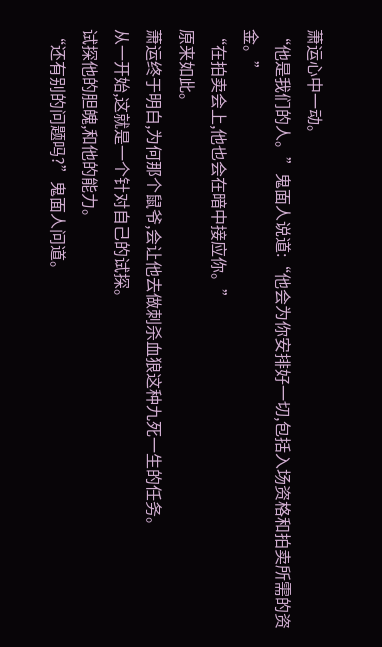萧运心中一动。
“他是我们的人。”鬼面人说道:“他会为你安排好一切,包括入场资格和拍卖所需的资金。”
“在拍卖会上,他也会在暗中接应你。”
原来如此。
萧运终于明白,为何那个鼠爷,会让他去做刺杀血狼这种九死一生的任务。
从一开始,这就是一个针对自己的试探。
试探他的胆魄,和他的能力。
“还有别的问题吗?”鬼面人问道。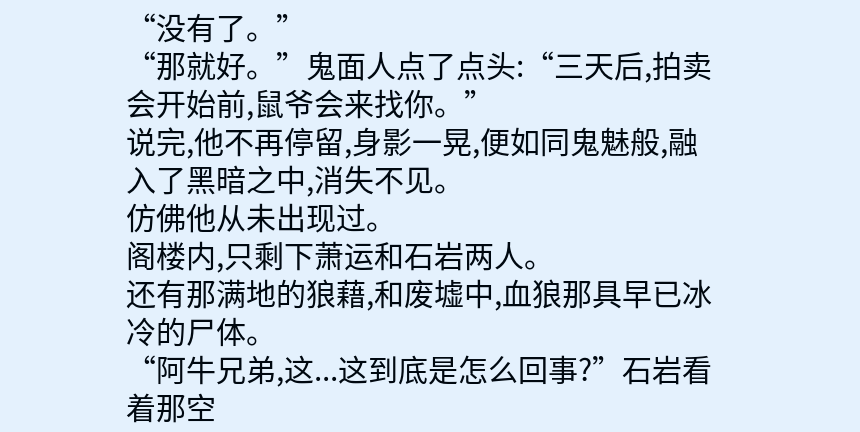“没有了。”
“那就好。”鬼面人点了点头:“三天后,拍卖会开始前,鼠爷会来找你。”
说完,他不再停留,身影一晃,便如同鬼魅般,融入了黑暗之中,消失不见。
仿佛他从未出现过。
阁楼内,只剩下萧运和石岩两人。
还有那满地的狼藉,和废墟中,血狼那具早已冰冷的尸体。
“阿牛兄弟,这...这到底是怎么回事?”石岩看着那空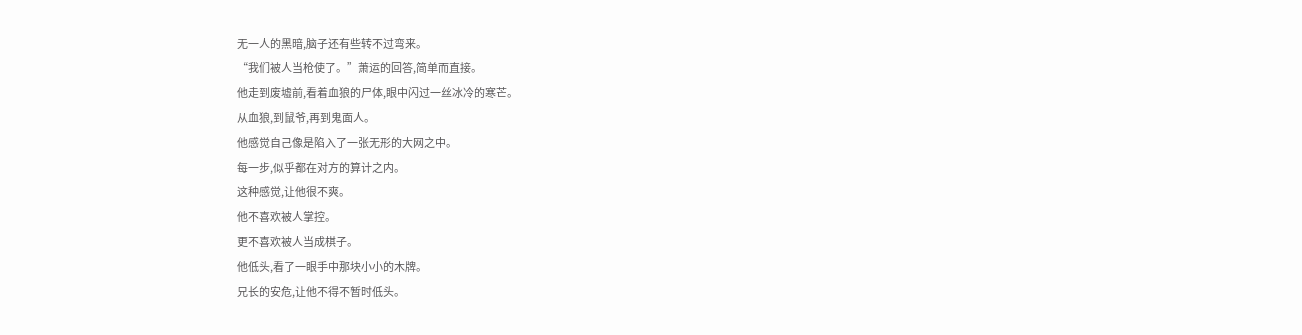无一人的黑暗,脑子还有些转不过弯来。
“我们被人当枪使了。”萧运的回答,简单而直接。
他走到废墟前,看着血狼的尸体,眼中闪过一丝冰冷的寒芒。
从血狼,到鼠爷,再到鬼面人。
他感觉自己像是陷入了一张无形的大网之中。
每一步,似乎都在对方的算计之内。
这种感觉,让他很不爽。
他不喜欢被人掌控。
更不喜欢被人当成棋子。
他低头,看了一眼手中那块小小的木牌。
兄长的安危,让他不得不暂时低头。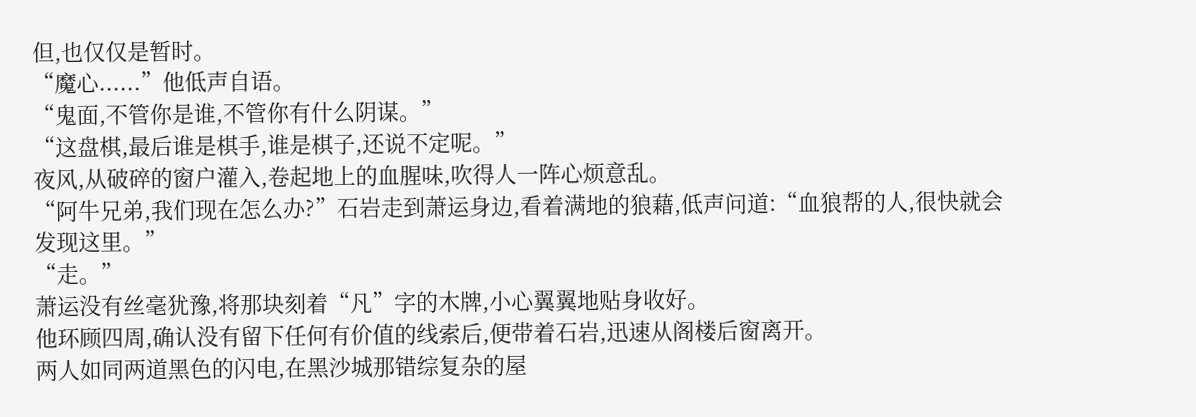但,也仅仅是暂时。
“魔心......”他低声自语。
“鬼面,不管你是谁,不管你有什么阴谋。”
“这盘棋,最后谁是棋手,谁是棋子,还说不定呢。”
夜风,从破碎的窗户灌入,卷起地上的血腥味,吹得人一阵心烦意乱。
“阿牛兄弟,我们现在怎么办?”石岩走到萧运身边,看着满地的狼藉,低声问道:“血狼帮的人,很快就会发现这里。”
“走。”
萧运没有丝毫犹豫,将那块刻着“凡”字的木牌,小心翼翼地贴身收好。
他环顾四周,确认没有留下任何有价值的线索后,便带着石岩,迅速从阁楼后窗离开。
两人如同两道黑色的闪电,在黑沙城那错综复杂的屋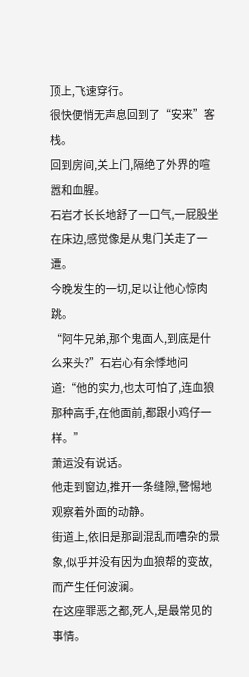顶上,飞速穿行。
很快便悄无声息回到了“安来”客栈。
回到房间,关上门,隔绝了外界的喧嚣和血腥。
石岩才长长地舒了一口气,一屁股坐在床边,感觉像是从鬼门关走了一遭。
今晚发生的一切,足以让他心惊肉跳。
“阿牛兄弟,那个鬼面人,到底是什么来头?”石岩心有余悸地问道:“他的实力,也太可怕了,连血狼那种高手,在他面前,都跟小鸡仔一样。”
萧运没有说话。
他走到窗边,推开一条缝隙,警惕地观察着外面的动静。
街道上,依旧是那副混乱而嘈杂的景象,似乎并没有因为血狼帮的变故,而产生任何波澜。
在这座罪恶之都,死人,是最常见的事情。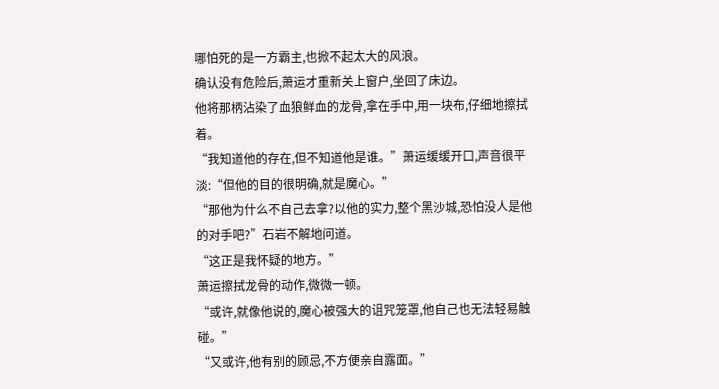哪怕死的是一方霸主,也掀不起太大的风浪。
确认没有危险后,萧运才重新关上窗户,坐回了床边。
他将那柄沾染了血狼鲜血的龙骨,拿在手中,用一块布,仔细地擦拭着。
“我知道他的存在,但不知道他是谁。”萧运缓缓开口,声音很平淡:“但他的目的很明确,就是魔心。”
“那他为什么不自己去拿?以他的实力,整个黑沙城,恐怕没人是他的对手吧?”石岩不解地问道。
“这正是我怀疑的地方。”
萧运擦拭龙骨的动作,微微一顿。
“或许,就像他说的,魔心被强大的诅咒笼罩,他自己也无法轻易触碰。”
“又或许,他有别的顾忌,不方便亲自露面。”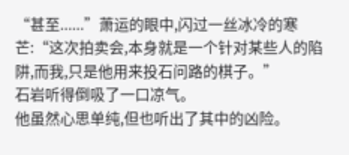“甚至......”萧运的眼中,闪过一丝冰冷的寒芒:“这次拍卖会,本身就是一个针对某些人的陷阱,而我,只是他用来投石问路的棋子。”
石岩听得倒吸了一口凉气。
他虽然心思单纯,但也听出了其中的凶险。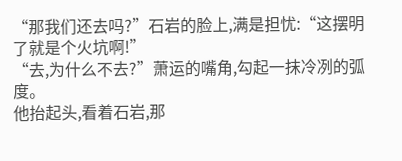“那我们还去吗?”石岩的脸上,满是担忧:“这摆明了就是个火坑啊!”
“去,为什么不去?”萧运的嘴角,勾起一抹冷冽的弧度。
他抬起头,看着石岩,那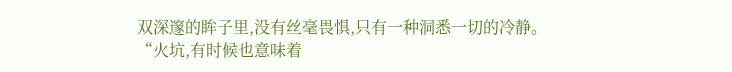双深邃的眸子里,没有丝毫畏惧,只有一种洞悉一切的冷静。
“火坑,有时候也意味着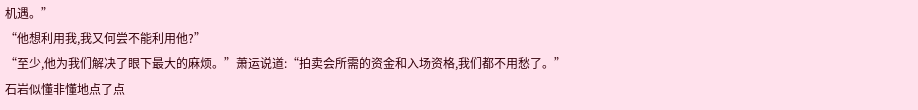机遇。”
“他想利用我,我又何尝不能利用他?”
“至少,他为我们解决了眼下最大的麻烦。”萧运说道:“拍卖会所需的资金和入场资格,我们都不用愁了。”
石岩似懂非懂地点了点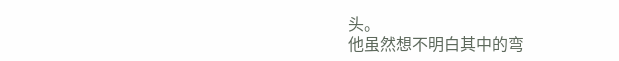头。
他虽然想不明白其中的弯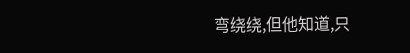弯绕绕,但他知道,只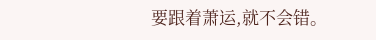要跟着萧运,就不会错。